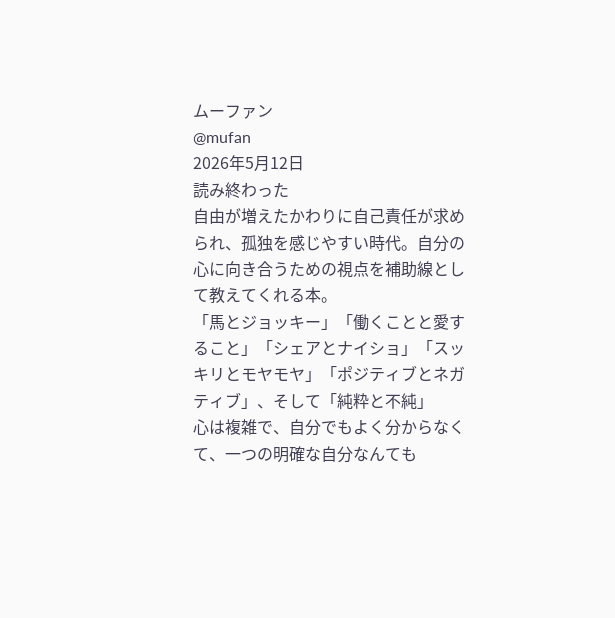ムーファン
@mufan
2026年5月12日
読み終わった
自由が増えたかわりに自己責任が求められ、孤独を感じやすい時代。自分の心に向き合うための視点を補助線として教えてくれる本。
「馬とジョッキー」「働くことと愛すること」「シェアとナイショ」「スッキリとモヤモヤ」「ポジティブとネガティブ」、そして「純粋と不純」
心は複雑で、自分でもよく分からなくて、一つの明確な自分なんても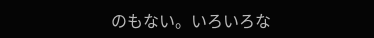のもない。いろいろな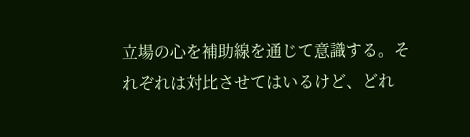立場の心を補助線を通じて意識する。それぞれは対比させてはいるけど、どれ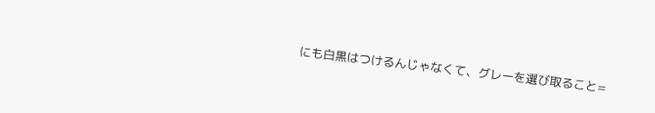にも白黒はつけるんじゃなくて、グレーを選び取ること=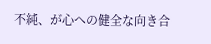不純、が心への健全な向き合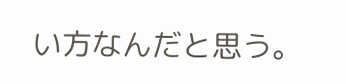い方なんだと思う。